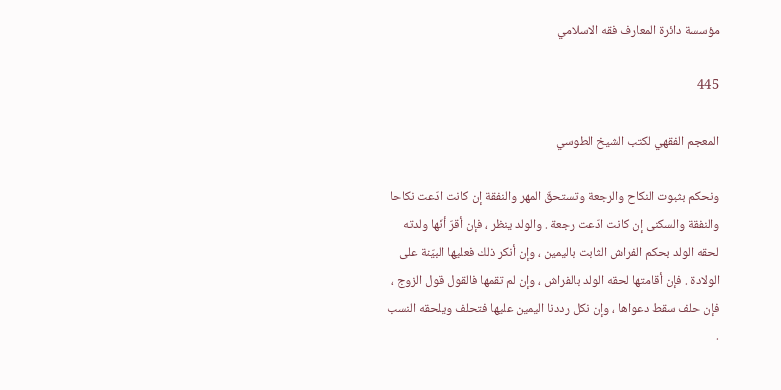مؤسسة دائرة المعارف فقه الاسلامي

445

المعجم الفقهي لكتب الشيخ الطوسي

ونحكم بثبوت النكاح والرجعة وتستحقّ المهر والنفقة إن كانت ادّعت نكاحا والنفقة والسكنى إن كانت ادّعت رجعة . والولد ينظر ، فإن أقرّ أنّها ولدته لحقه الولد بحكم الفراش الثابت باليمين ، وإن أنكر ذلك فعليها البيّنة على الولادة . فإن أقامتها لحقه الولد بالفراش ، وإن لم تقمها فالقول قول الزوج ، فإن حلف سقط دعواها ، وإن نكل رددنا اليمين عليها فتحلف ويلحقه النسب .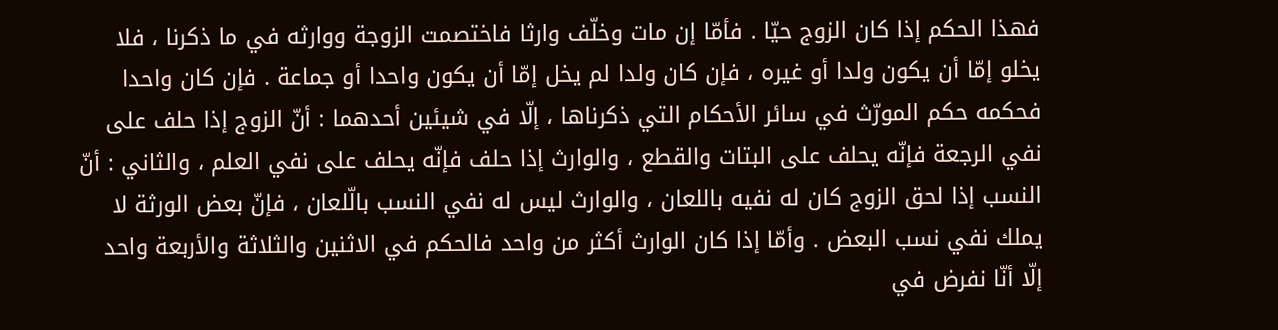فهذا الحكم إذا كان الزوج حيّا . فأمّا إن مات وخلّف وارثا فاختصمت الزوجة ووارثه في ما ذكرنا ، فلا يخلو إمّا أن يكون ولدا أو غيره ، فإن كان ولدا لم يخل إمّا أن يكون واحدا أو جماعة . فإن كان واحدا فحكمه حكم المورّث في سائر الأحكام التي ذكرناها ، إلّا في شيئين أحدهما : أنّ الزوج إذا حلف على نفي الرجعة فإنّه يحلف على البتات والقطع ، والوارث إذا حلف فإنّه يحلف على نفي العلم ، والثاني : أنّ النسب إذا لحق الزوج كان له نفيه باللعان ، والوارث ليس له نفي النسب بالّلعان ، فإنّ بعض الورثة لا يملك نفي نسب البعض . وأمّا إذا كان الوارث أكثر من واحد فالحكم في الاثنين والثلاثة والأربعة واحد إلّا أنّا نفرض في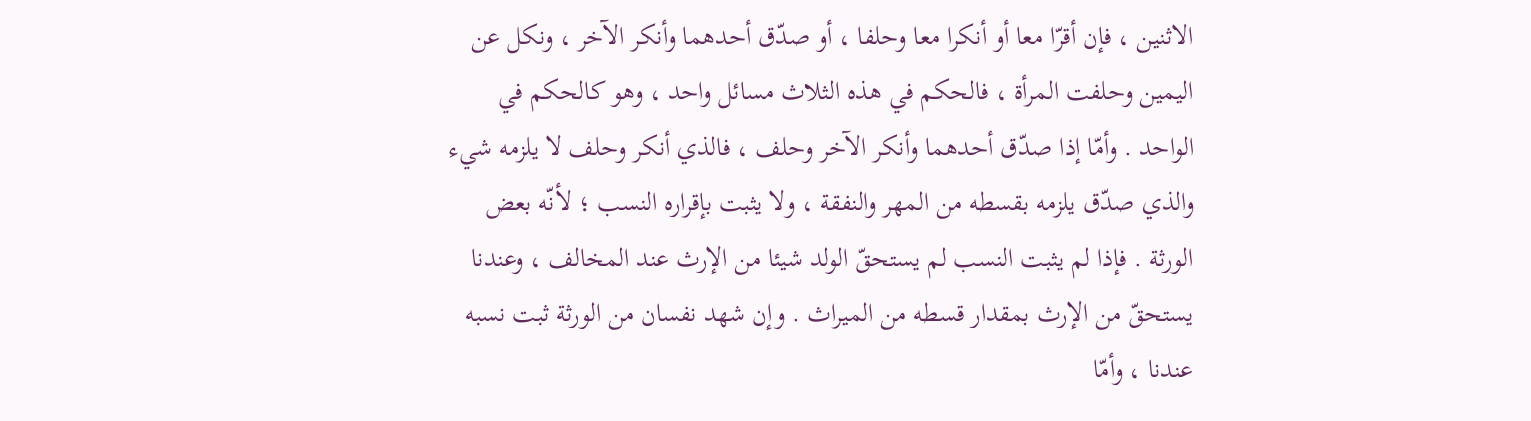الاثنين ، فإن أقرّا معا أو أنكرا معا وحلفا ، أو صدّق أحدهما وأنكر الآخر ، ونكل عن اليمين وحلفت المرأة ، فالحكم في هذه الثلاث مسائل واحد ، وهو كالحكم في الواحد . وأمّا إذا صدّق أحدهما وأنكر الآخر وحلف ، فالذي أنكر وحلف لا يلزمه شيء والذي صدّق يلزمه بقسطه من المهر والنفقة ، ولا يثبت بإقراره النسب ؛ لأنّه بعض الورثة . فإذا لم يثبت النسب لم يستحقّ الولد شيئا من الإرث عند المخالف ، وعندنا يستحقّ من الإرث بمقدار قسطه من الميراث . وإن شهد نفسان من الورثة ثبت نسبه عندنا ، وأمّا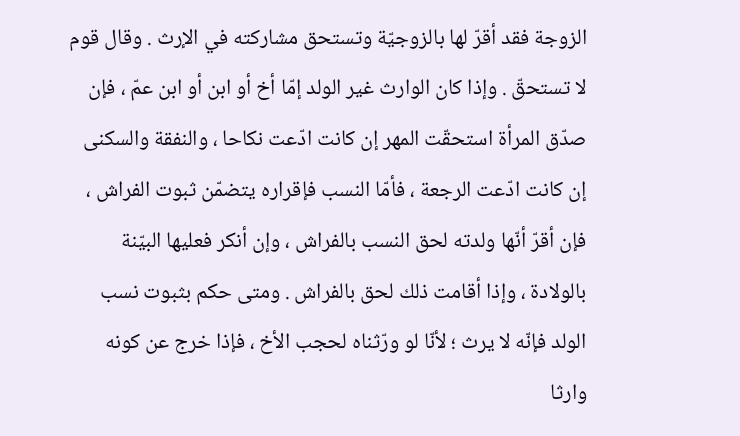الزوجة فقد أقرّ لها بالزوجيّة وتستحق مشاركته في الإرث . وقال قوم لا تستحقّ . وإذا كان الوارث غير الولد إمّا أخ أو ابن أو ابن عمّ ، فإن صدّق المرأة استحقّت المهر إن كانت ادّعت نكاحا ، والنفقة والسكنى إن كانت ادّعت الرجعة ، فأمّا النسب فإقراره يتضمّن ثبوت الفراش ، فإن أقرّ أنّها ولدته لحق النسب بالفراش ، وإن أنكر فعليها البيّنة بالولادة ، وإذا أقامت ذلك لحق بالفراش . ومتى حكم بثبوت نسب الولد فإنّه لا يرث ؛ لأنّا لو ورّثناه لحجب الأخ ، فإذا خرج عن كونه وارثا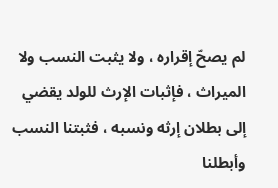لم يصحّ إقراره ، ولا يثبت النسب ولا الميراث ، فإثبات الإرث للولد يقضي إلى بطلان إرثه ونسبه ، فثبتنا النسب وأبطلنا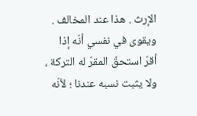الإرث . هذا عند المخالف . ويقوى في نفسي أنّه إذا أقرّ استحقّ المقرّ له التركة ، ولا يثبت نسبه عندنا ؛ لأنّه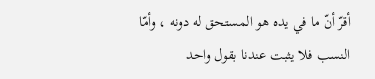أقرّ أنّ ما في يده هو المستحق له دونه ، وأمّا النسب فلا يثبت عندنا بقول واحد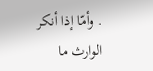. وأمّا إذا أنكر الوارث ما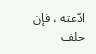ادّعته ، فإن حلف